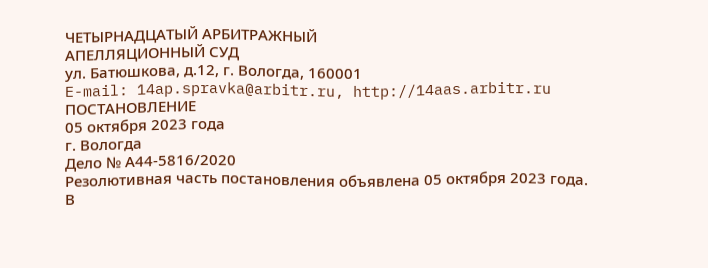ЧЕТЫРНАДЦАТЫЙ АРБИТРАЖНЫЙ
АПЕЛЛЯЦИОННЫЙ СУД
ул. Батюшкова, д.12, г. Вологда, 160001
E-mail: 14ap.spravka@arbitr.ru, http://14aas.arbitr.ru
ПОСТАНОВЛЕНИЕ
05 октября 2023 года
г. Вологда
Дело № А44-5816/2020
Резолютивная часть постановления объявлена 05 октября 2023 года.
В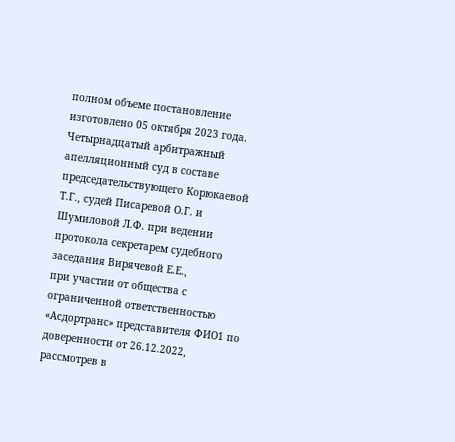полном объеме постановление изготовлено 05 октября 2023 года.
Четырнадцатый арбитражный апелляционный суд в составе председательствующего Корюкаевой Т.Г., судей Писаревой О.Г. и Шумиловой Л.Ф. при ведении протокола секретарем судебного заседания Вирячевой Е.Е.,
при участии от общества с ограниченной ответственностью «Асдортранс» представителя ФИО1 по доверенности от 26.12.2022,
рассмотрев в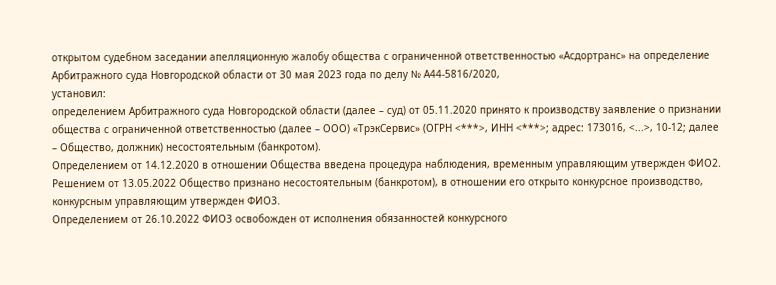открытом судебном заседании апелляционную жалобу общества с ограниченной ответственностью «Асдортранс» на определение Арбитражного суда Новгородской области от 30 мая 2023 года по делу № А44-5816/2020,
установил:
определением Арбитражного суда Новгородской области (далее – суд) от 05.11.2020 принято к производству заявление о признании общества с ограниченной ответственностью (далее – ООО) «ТрэкСервис» (ОГРН <***>, ИНН <***>; адрес: 173016, <...>, 10-12; далее – Общество, должник) несостоятельным (банкротом).
Определением от 14.12.2020 в отношении Общества введена процедура наблюдения, временным управляющим утвержден ФИО2.
Решением от 13.05.2022 Общество признано несостоятельным (банкротом), в отношении его открыто конкурсное производство, конкурсным управляющим утвержден ФИО3.
Определением от 26.10.2022 ФИО3 освобожден от исполнения обязанностей конкурсного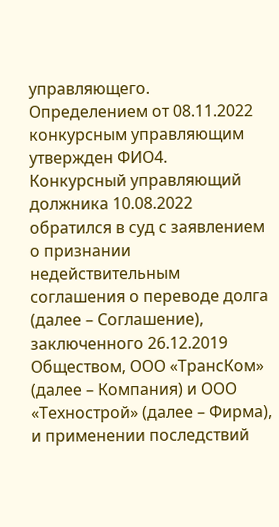управляющего.
Определением от 08.11.2022 конкурсным управляющим утвержден ФИО4.
Конкурсный управляющий должника 10.08.2022 обратился в суд с заявлением о признании недействительным соглашения о переводе долга (далее – Соглашение), заключенного 26.12.2019 Обществом, ООО «ТрансКом» (далее – Компания) и ООО «Технострой» (далее – Фирма), и применении последствий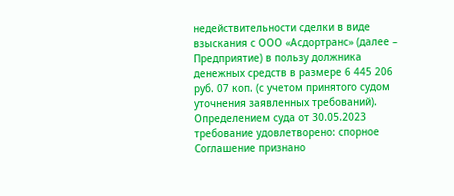недействительности сделки в виде взыскания с ООО «Асдортранс» (далее – Предприятие) в пользу должника денежных средств в размере 6 445 206 руб. 07 коп. (с учетом принятого судом уточнения заявленных требований).
Определением суда от 30.05.2023 требование удовлетворено: спорное Соглашение признано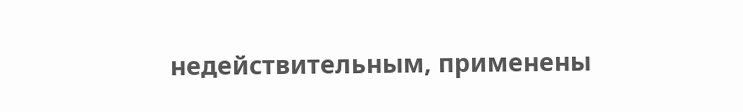недействительным, применены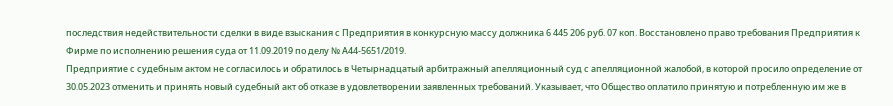последствия недействительности сделки в виде взыскания с Предприятия в конкурсную массу должника 6 445 206 руб. 07 коп. Восстановлено право требования Предприятия к Фирме по исполнению решения суда от 11.09.2019 по делу № А44-5651/2019.
Предприятие с судебным актом не согласилось и обратилось в Четырнадцатый арбитражный апелляционный суд с апелляционной жалобой, в которой просило определение от 30.05.2023 отменить и принять новый судебный акт об отказе в удовлетворении заявленных требований. Указывает, что Общество оплатило принятую и потребленную им же в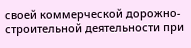своей коммерческой дорожно-строительной деятельности при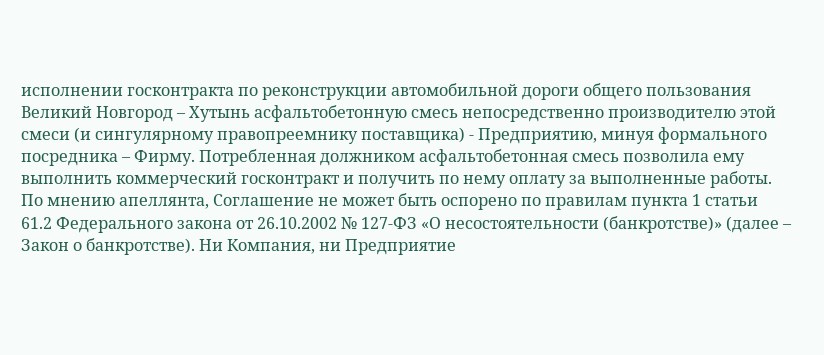исполнении госконтракта по реконструкции автомобильной дороги общего пользования Великий Новгород – Хутынь асфальтобетонную смесь непосредственно производителю этой смеси (и сингулярному правопреемнику поставщика) - Предприятию, минуя формального посредника – Фирму. Потребленная должником асфальтобетонная смесь позволила ему выполнить коммерческий госконтракт и получить по нему оплату за выполненные работы. По мнению апеллянта, Соглашение не может быть оспорено по правилам пункта 1 статьи 61.2 Федерального закона от 26.10.2002 № 127-ФЗ «О несостоятельности (банкротстве)» (далее – Закон о банкротстве). Ни Компания, ни Предприятие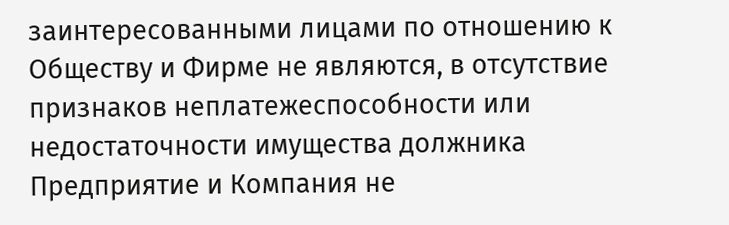заинтересованными лицами по отношению к Обществу и Фирме не являются, в отсутствие признаков неплатежеспособности или недостаточности имущества должника Предприятие и Компания не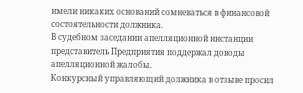имели никаких оснований сомневаться в финансовой состоятельности должника.
В судебном заседании апелляционной инстанции представитель Предприятия поддержал доводы апелляционной жалобы.
Конкурсный управляющий должника в отзыве просил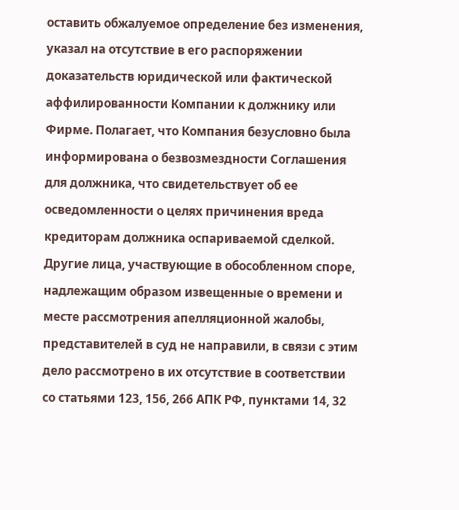оставить обжалуемое определение без изменения, указал на отсутствие в его распоряжении доказательств юридической или фактической аффилированности Компании к должнику или Фирме. Полагает, что Компания безусловно была информирована о безвозмездности Соглашения для должника, что свидетельствует об ее осведомленности о целях причинения вреда кредиторам должника оспариваемой сделкой.
Другие лица, участвующие в обособленном споре, надлежащим образом извещенные о времени и месте рассмотрения апелляционной жалобы, представителей в суд не направили, в связи с этим дело рассмотрено в их отсутствие в соответствии со статьями 123, 156, 266 АПК РФ, пунктами 14, 32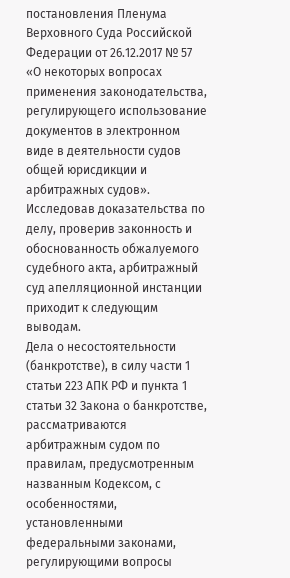постановления Пленума Верховного Суда Российской Федерации от 26.12.2017 № 57 «О некоторых вопросах применения законодательства, регулирующего использование документов в электронном виде в деятельности судов общей юрисдикции и арбитражных судов».
Исследовав доказательства по делу, проверив законность и обоснованность обжалуемого судебного акта, арбитражный суд апелляционной инстанции приходит к следующим выводам.
Дела о несостоятельности (банкротстве), в силу части 1 статьи 223 АПК РФ и пункта 1 статьи 32 Закона о банкротстве, рассматриваются арбитражным судом по правилам, предусмотренным названным Кодексом, с особенностями, установленными федеральными законами, регулирующими вопросы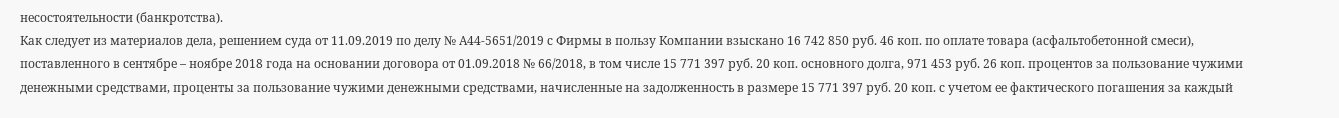несостоятельности (банкротства).
Как следует из материалов дела, решением суда от 11.09.2019 по делу № А44-5651/2019 с Фирмы в пользу Компании взыскано 16 742 850 руб. 46 коп. по оплате товара (асфальтобетонной смеси), поставленного в сентябре – ноябре 2018 года на основании договора от 01.09.2018 № 66/2018, в том числе 15 771 397 руб. 20 коп. основного долга, 971 453 руб. 26 коп. процентов за пользование чужими денежными средствами, проценты за пользование чужими денежными средствами, начисленные на задолженность в размере 15 771 397 руб. 20 коп. с учетом ее фактического погашения за каждый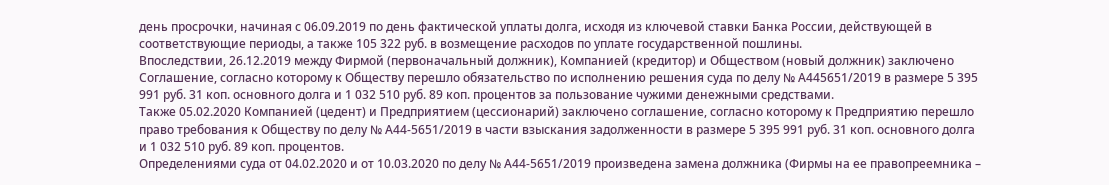день просрочки, начиная с 06.09.2019 по день фактической уплаты долга, исходя из ключевой ставки Банка России, действующей в соответствующие периоды, а также 105 322 руб. в возмещение расходов по уплате государственной пошлины.
Впоследствии, 26.12.2019 между Фирмой (первоначальный должник), Компанией (кредитор) и Обществом (новый должник) заключено Соглашение, согласно которому к Обществу перешло обязательство по исполнению решения суда по делу № А445651/2019 в размере 5 395 991 руб. 31 коп. основного долга и 1 032 510 руб. 89 коп. процентов за пользование чужими денежными средствами.
Также 05.02.2020 Компанией (цедент) и Предприятием (цессионарий) заключено соглашение, согласно которому к Предприятию перешло право требования к Обществу по делу № А44-5651/2019 в части взыскания задолженности в размере 5 395 991 руб. 31 коп. основного долга и 1 032 510 руб. 89 коп. процентов.
Определениями суда от 04.02.2020 и от 10.03.2020 по делу № А44-5651/2019 произведена замена должника (Фирмы на ее правопреемника –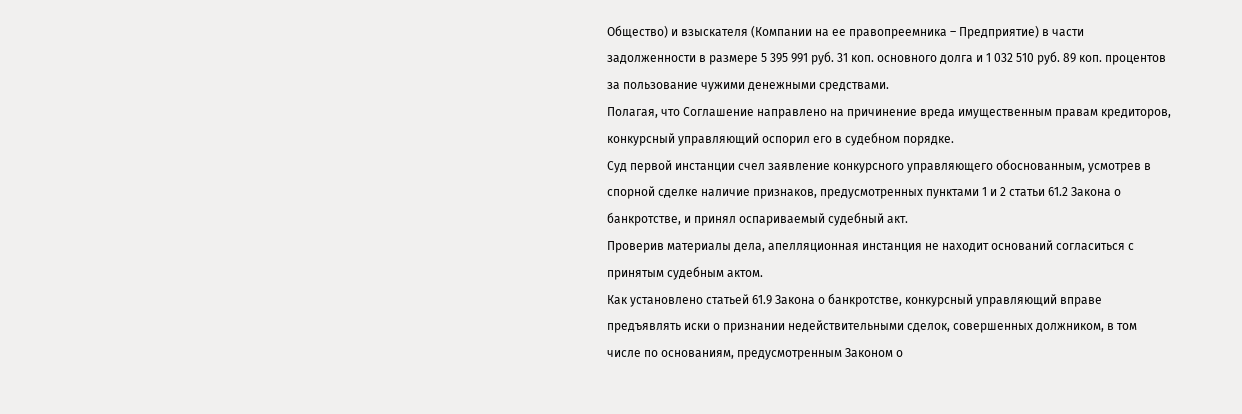Общество) и взыскателя (Компании на ее правопреемника – Предприятие) в части задолженности в размере 5 395 991 руб. 31 коп. основного долга и 1 032 510 руб. 89 коп. процентов за пользование чужими денежными средствами.
Полагая, что Соглашение направлено на причинение вреда имущественным правам кредиторов, конкурсный управляющий оспорил его в судебном порядке.
Суд первой инстанции счел заявление конкурсного управляющего обоснованным, усмотрев в спорной сделке наличие признаков, предусмотренных пунктами 1 и 2 статьи 61.2 Закона о банкротстве, и принял оспариваемый судебный акт.
Проверив материалы дела, апелляционная инстанция не находит оснований согласиться с принятым судебным актом.
Как установлено статьей 61.9 Закона о банкротстве, конкурсный управляющий вправе предъявлять иски о признании недействительными сделок, совершенных должником, в том числе по основаниям, предусмотренным Законом о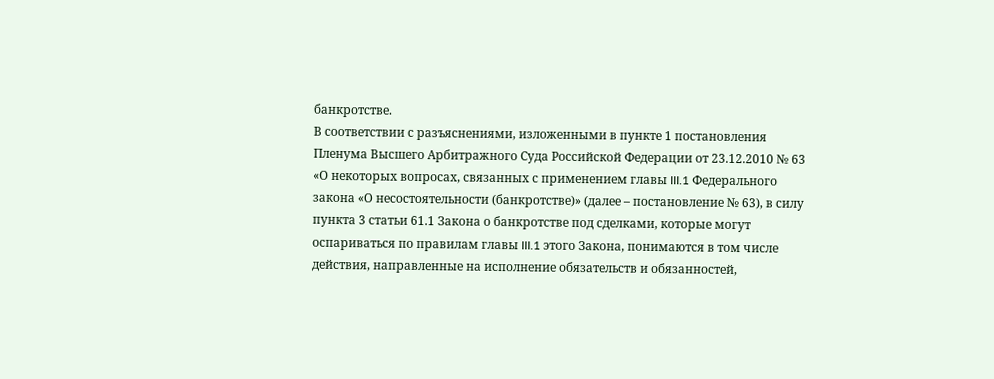банкротстве.
В соответствии с разъяснениями, изложенными в пункте 1 постановления Пленума Высшего Арбитражного Суда Российской Федерации от 23.12.2010 № 63 «О некоторых вопросах, связанных с применением главы III.1 Федерального закона «О несостоятельности (банкротстве)» (далее – постановление № 63), в силу пункта 3 статьи 61.1 Закона о банкротстве под сделками, которые могут оспариваться по правилам главы III.1 этого Закона, понимаются в том числе действия, направленные на исполнение обязательств и обязанностей,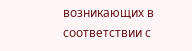возникающих в соответствии с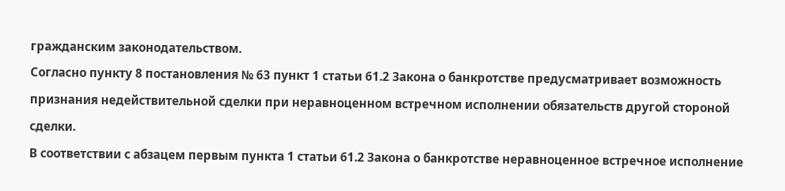гражданским законодательством.
Согласно пункту 8 постановления № 63 пункт 1 статьи 61.2 Закона о банкротстве предусматривает возможность признания недействительной сделки при неравноценном встречном исполнении обязательств другой стороной сделки.
В соответствии с абзацем первым пункта 1 статьи 61.2 Закона о банкротстве неравноценное встречное исполнение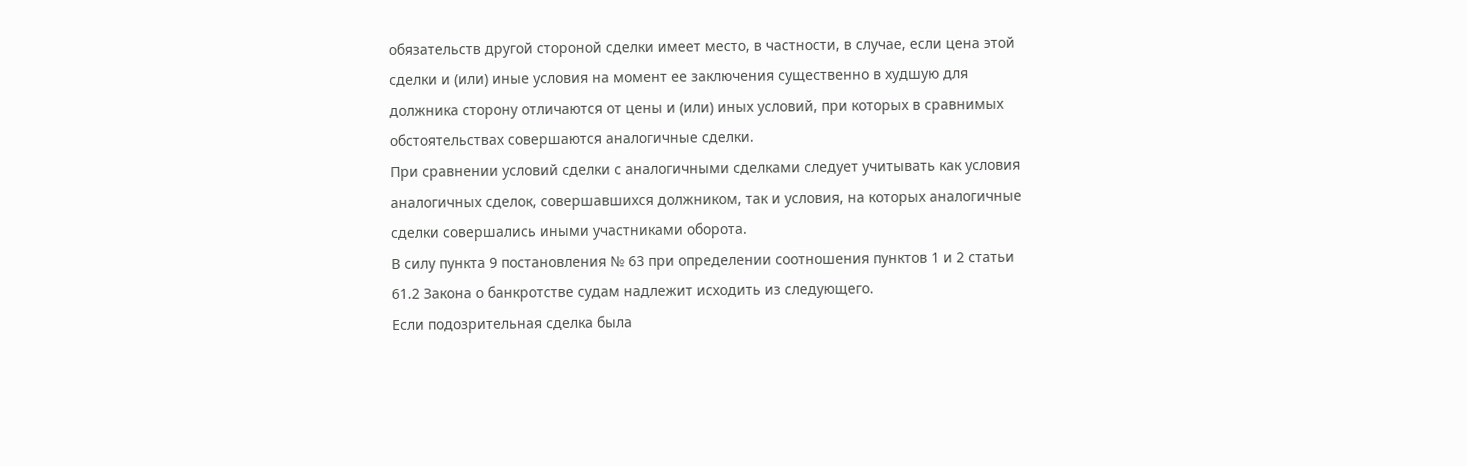обязательств другой стороной сделки имеет место, в частности, в случае, если цена этой сделки и (или) иные условия на момент ее заключения существенно в худшую для должника сторону отличаются от цены и (или) иных условий, при которых в сравнимых обстоятельствах совершаются аналогичные сделки.
При сравнении условий сделки с аналогичными сделками следует учитывать как условия аналогичных сделок, совершавшихся должником, так и условия, на которых аналогичные сделки совершались иными участниками оборота.
В силу пункта 9 постановления № 63 при определении соотношения пунктов 1 и 2 статьи 61.2 Закона о банкротстве судам надлежит исходить из следующего.
Если подозрительная сделка была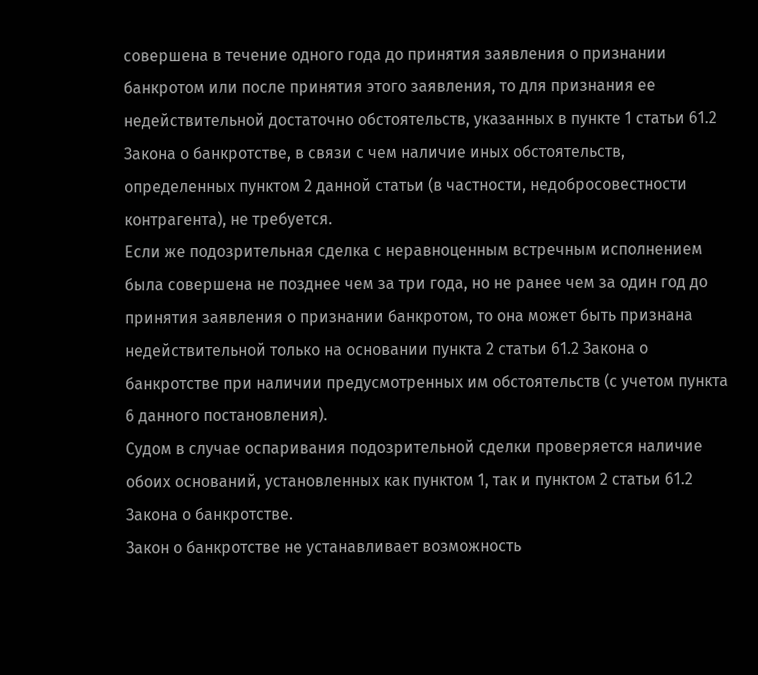совершена в течение одного года до принятия заявления о признании банкротом или после принятия этого заявления, то для признания ее недействительной достаточно обстоятельств, указанных в пункте 1 статьи 61.2 Закона о банкротстве, в связи с чем наличие иных обстоятельств, определенных пунктом 2 данной статьи (в частности, недобросовестности контрагента), не требуется.
Если же подозрительная сделка с неравноценным встречным исполнением была совершена не позднее чем за три года, но не ранее чем за один год до принятия заявления о признании банкротом, то она может быть признана недействительной только на основании пункта 2 статьи 61.2 Закона о банкротстве при наличии предусмотренных им обстоятельств (с учетом пункта 6 данного постановления).
Судом в случае оспаривания подозрительной сделки проверяется наличие обоих оснований, установленных как пунктом 1, так и пунктом 2 статьи 61.2 Закона о банкротстве.
Закон о банкротстве не устанавливает возможность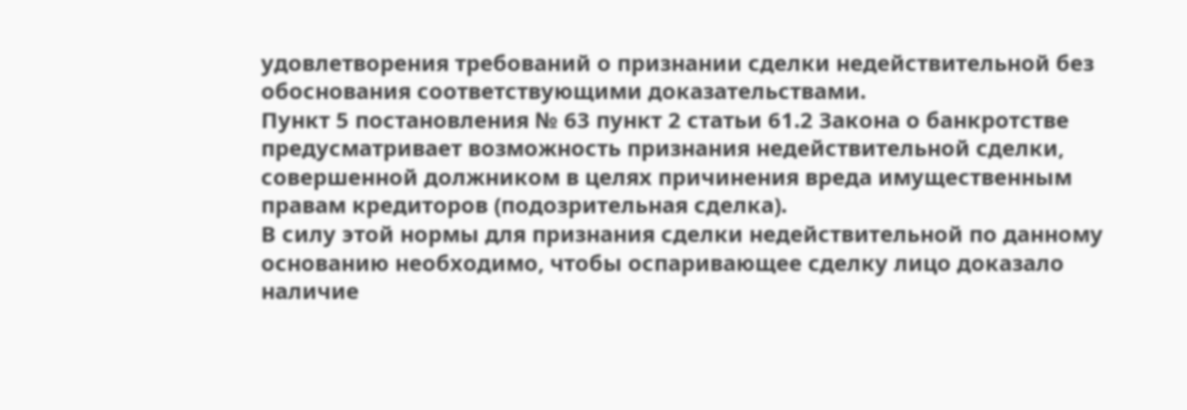удовлетворения требований о признании сделки недействительной без обоснования соответствующими доказательствами.
Пункт 5 постановления № 63 пункт 2 статьи 61.2 Закона о банкротстве предусматривает возможность признания недействительной сделки, совершенной должником в целях причинения вреда имущественным правам кредиторов (подозрительная сделка).
В силу этой нормы для признания сделки недействительной по данному основанию необходимо, чтобы оспаривающее сделку лицо доказало наличие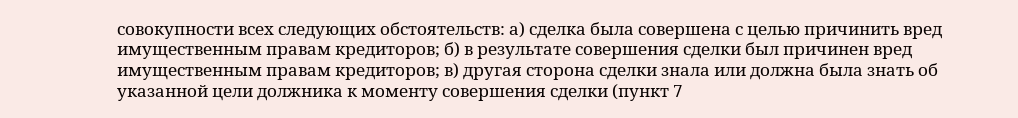совокупности всех следующих обстоятельств: а) сделка была совершена с целью причинить вред имущественным правам кредиторов; б) в результате совершения сделки был причинен вред имущественным правам кредиторов; в) другая сторона сделки знала или должна была знать об указанной цели должника к моменту совершения сделки (пункт 7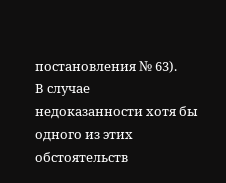постановления № 63).
В случае недоказанности хотя бы одного из этих обстоятельств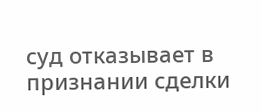суд отказывает в признании сделки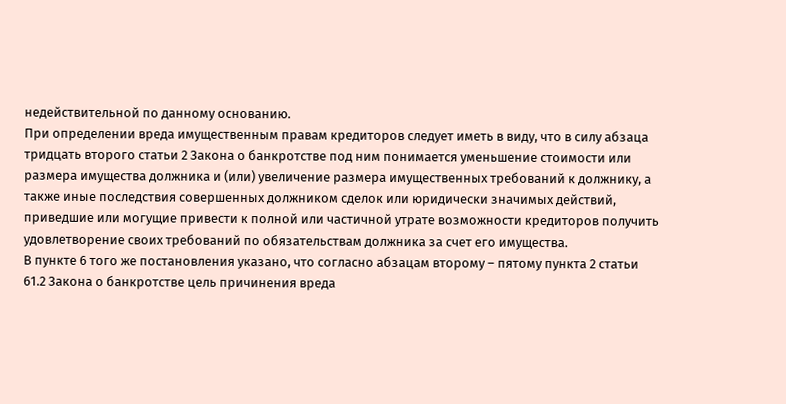недействительной по данному основанию.
При определении вреда имущественным правам кредиторов следует иметь в виду, что в силу абзаца тридцать второго статьи 2 Закона о банкротстве под ним понимается уменьшение стоимости или размера имущества должника и (или) увеличение размера имущественных требований к должнику, а также иные последствия совершенных должником сделок или юридически значимых действий, приведшие или могущие привести к полной или частичной утрате возможности кредиторов получить удовлетворение своих требований по обязательствам должника за счет его имущества.
В пункте 6 того же постановления указано, что согласно абзацам второму – пятому пункта 2 статьи 61.2 Закона о банкротстве цель причинения вреда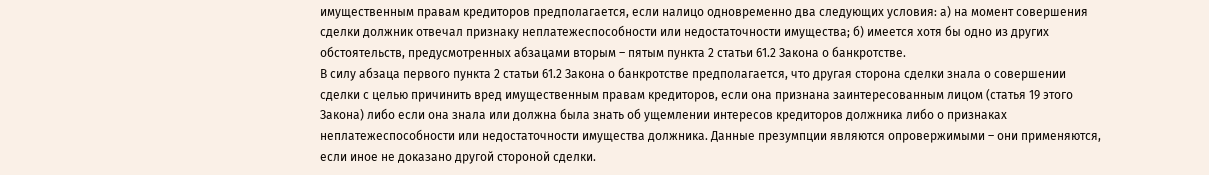имущественным правам кредиторов предполагается, если налицо одновременно два следующих условия: а) на момент совершения сделки должник отвечал признаку неплатежеспособности или недостаточности имущества; б) имеется хотя бы одно из других обстоятельств, предусмотренных абзацами вторым – пятым пункта 2 статьи 61.2 Закона о банкротстве.
В силу абзаца первого пункта 2 статьи 61.2 Закона о банкротстве предполагается, что другая сторона сделки знала о совершении сделки с целью причинить вред имущественным правам кредиторов, если она признана заинтересованным лицом (статья 19 этого Закона) либо если она знала или должна была знать об ущемлении интересов кредиторов должника либо о признаках неплатежеспособности или недостаточности имущества должника. Данные презумпции являются опровержимыми – они применяются, если иное не доказано другой стороной сделки.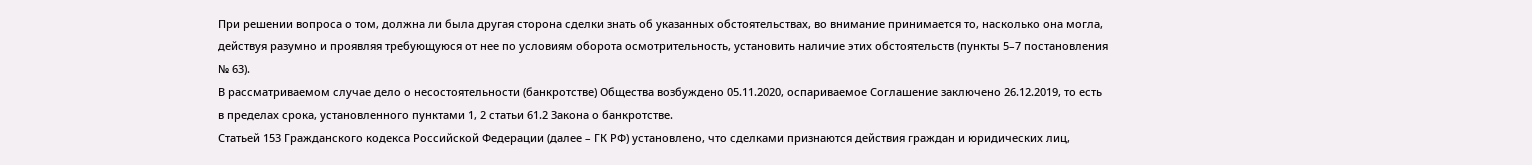При решении вопроса о том, должна ли была другая сторона сделки знать об указанных обстоятельствах, во внимание принимается то, насколько она могла, действуя разумно и проявляя требующуюся от нее по условиям оборота осмотрительность, установить наличие этих обстоятельств (пункты 5–7 постановления № 63).
В рассматриваемом случае дело о несостоятельности (банкротстве) Общества возбуждено 05.11.2020, оспариваемое Соглашение заключено 26.12.2019, то есть в пределах срока, установленного пунктами 1, 2 статьи 61.2 Закона о банкротстве.
Статьей 153 Гражданского кодекса Российской Федерации (далее – ГК РФ) установлено, что сделками признаются действия граждан и юридических лиц,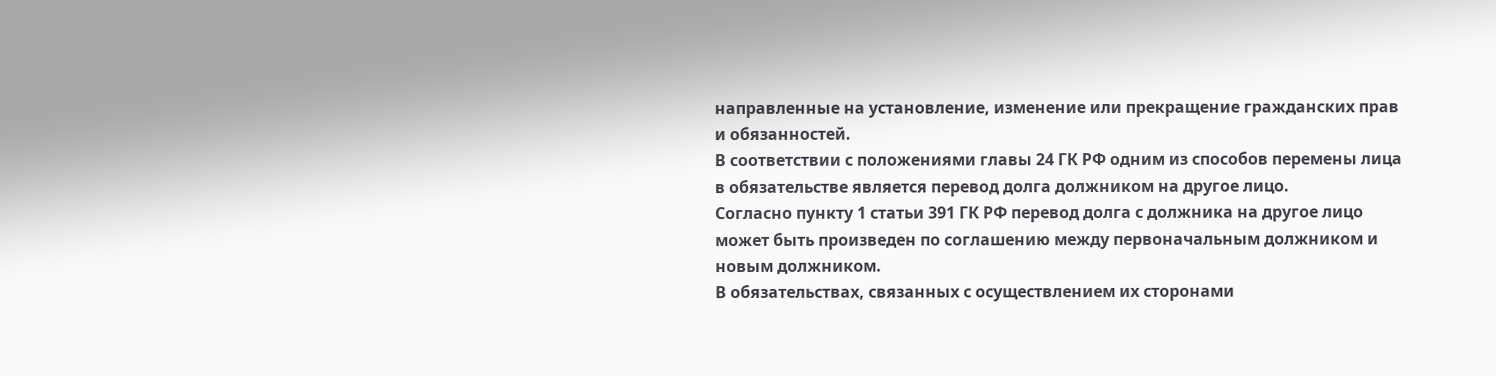направленные на установление, изменение или прекращение гражданских прав и обязанностей.
В соответствии с положениями главы 24 ГК РФ одним из способов перемены лица в обязательстве является перевод долга должником на другое лицо.
Согласно пункту 1 статьи 391 ГК РФ перевод долга с должника на другое лицо может быть произведен по соглашению между первоначальным должником и новым должником.
В обязательствах, связанных с осуществлением их сторонами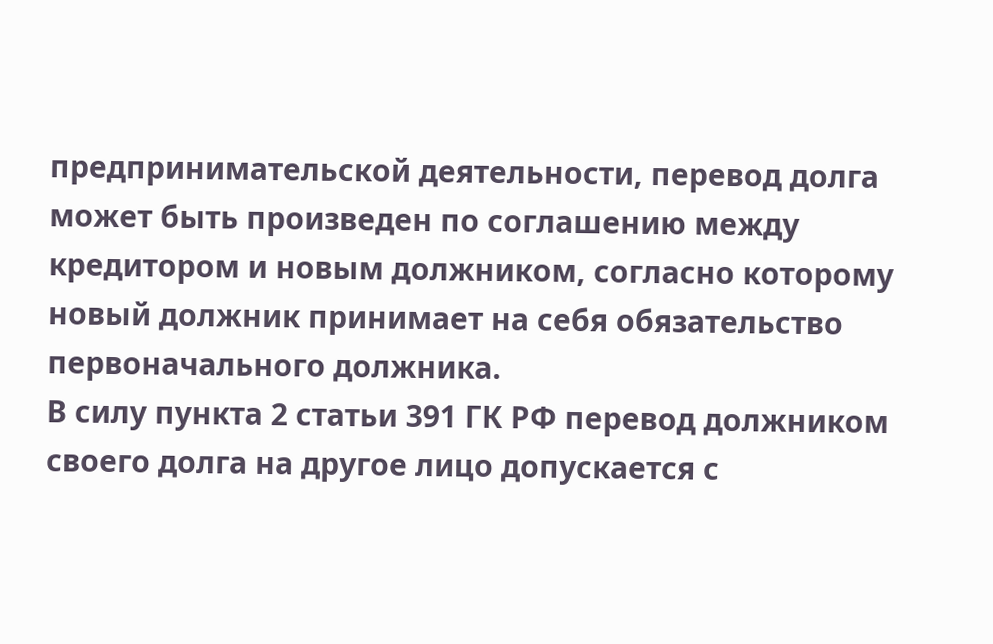предпринимательской деятельности, перевод долга может быть произведен по соглашению между кредитором и новым должником, согласно которому новый должник принимает на себя обязательство первоначального должника.
В силу пункта 2 статьи 391 ГК РФ перевод должником своего долга на другое лицо допускается с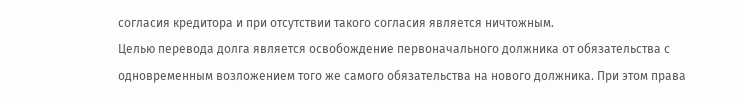согласия кредитора и при отсутствии такого согласия является ничтожным.
Целью перевода долга является освобождение первоначального должника от обязательства с одновременным возложением того же самого обязательства на нового должника. При этом права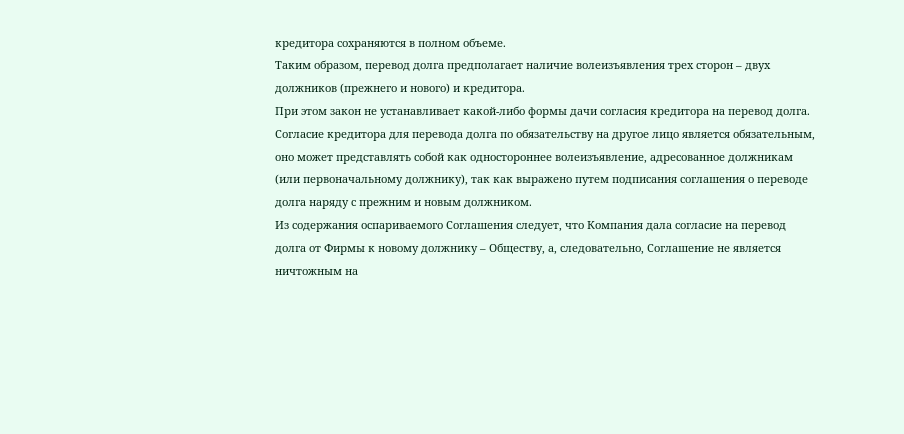кредитора сохраняются в полном объеме.
Таким образом, перевод долга предполагает наличие волеизъявления трех сторон – двух должников (прежнего и нового) и кредитора.
При этом закон не устанавливает какой-либо формы дачи согласия кредитора на перевод долга.
Согласие кредитора для перевода долга по обязательству на другое лицо является обязательным, оно может представлять собой как одностороннее волеизъявление, адресованное должникам (или первоначальному должнику), так как выражено путем подписания соглашения о переводе долга наряду с прежним и новым должником.
Из содержания оспариваемого Соглашения следует, что Компания дала согласие на перевод долга от Фирмы к новому должнику – Обществу, а, следовательно, Соглашение не является ничтожным на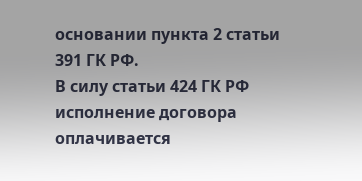основании пункта 2 статьи 391 ГК РФ.
В силу статьи 424 ГК РФ исполнение договора оплачивается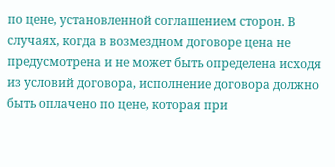по цене, установленной соглашением сторон. В случаях, когда в возмездном договоре цена не предусмотрена и не может быть определена исходя из условий договора, исполнение договора должно быть оплачено по цене, которая при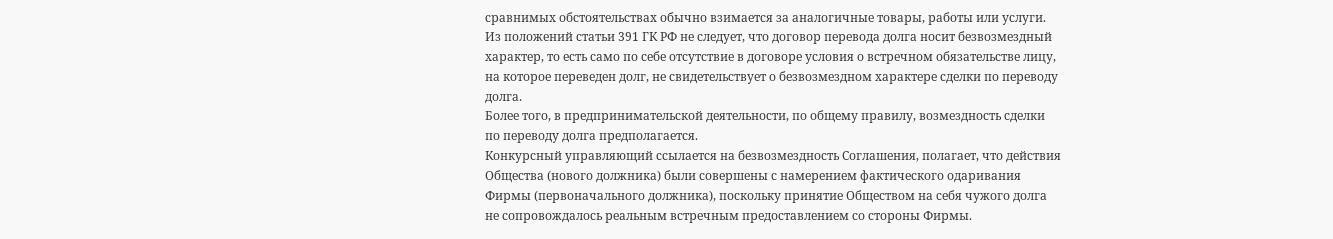сравнимых обстоятельствах обычно взимается за аналогичные товары, работы или услуги.
Из положений статьи 391 ГК РФ не следует, что договор перевода долга носит безвозмездный характер, то есть само по себе отсутствие в договоре условия о встречном обязательстве лицу, на которое переведен долг, не свидетельствует о безвозмездном характере сделки по переводу долга.
Более того, в предпринимательской деятельности, по общему правилу, возмездность сделки по переводу долга предполагается.
Конкурсный управляющий ссылается на безвозмездность Соглашения, полагает, что действия Общества (нового должника) были совершены с намерением фактического одаривания Фирмы (первоначального должника), поскольку принятие Обществом на себя чужого долга не сопровождалось реальным встречным предоставлением со стороны Фирмы.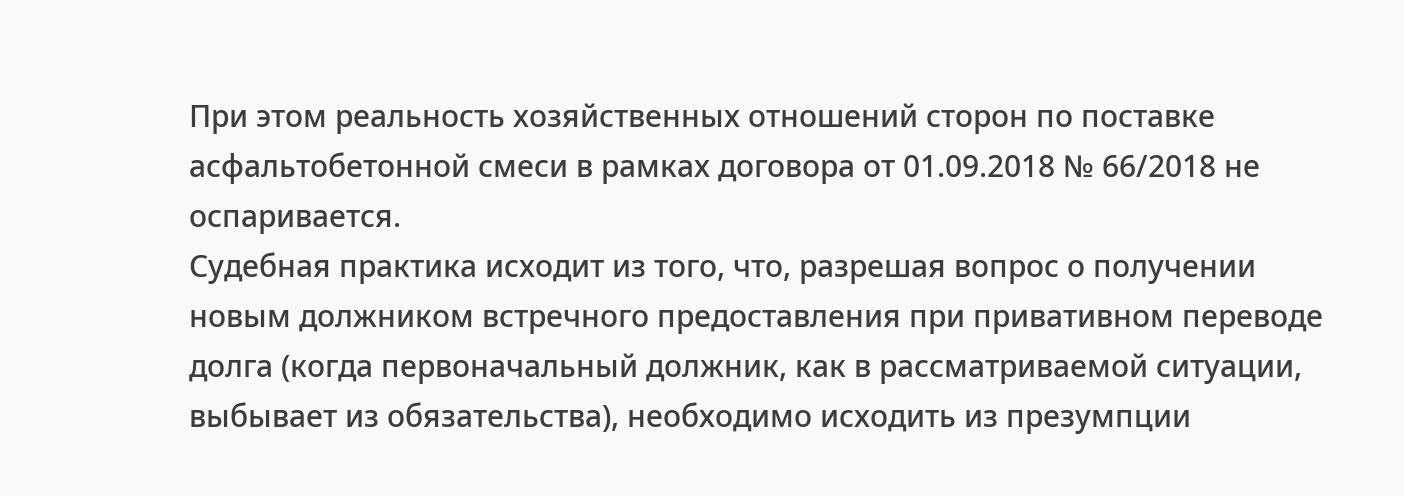При этом реальность хозяйственных отношений сторон по поставке асфальтобетонной смеси в рамках договора от 01.09.2018 № 66/2018 не оспаривается.
Судебная практика исходит из того, что, разрешая вопрос о получении новым должником встречного предоставления при привативном переводе долга (когда первоначальный должник, как в рассматриваемой ситуации, выбывает из обязательства), необходимо исходить из презумпции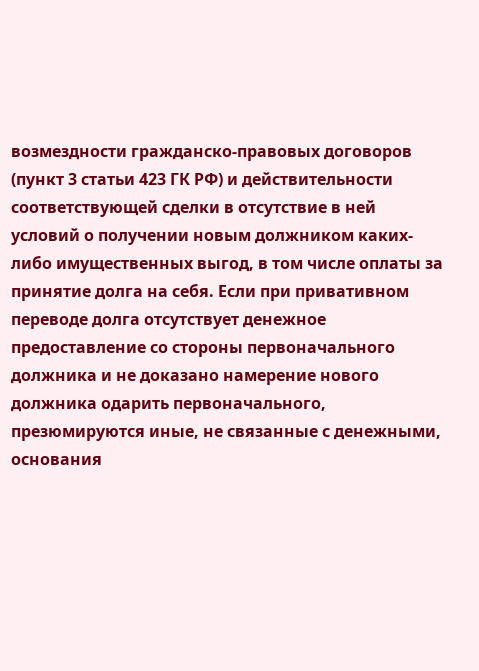возмездности гражданско-правовых договоров (пункт 3 статьи 423 ГК РФ) и действительности соответствующей сделки в отсутствие в ней условий о получении новым должником каких-либо имущественных выгод, в том числе оплаты за принятие долга на себя. Если при привативном переводе долга отсутствует денежное предоставление со стороны первоначального должника и не доказано намерение нового должника одарить первоначального, презюмируются иные, не связанные с денежными, основания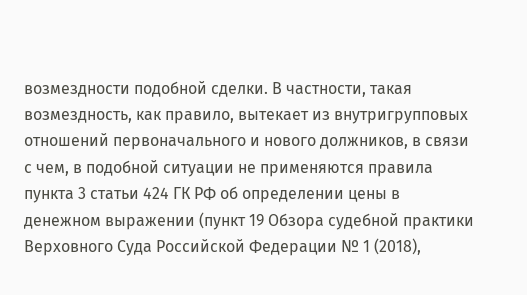возмездности подобной сделки. В частности, такая возмездность, как правило, вытекает из внутригрупповых отношений первоначального и нового должников, в связи с чем, в подобной ситуации не применяются правила пункта 3 статьи 424 ГК РФ об определении цены в денежном выражении (пункт 19 Обзора судебной практики Верховного Суда Российской Федерации № 1 (2018),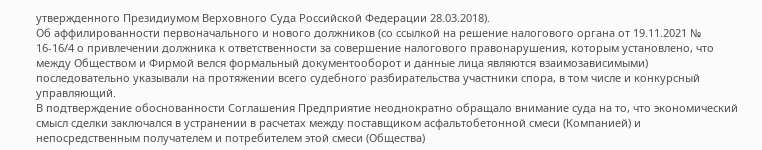утвержденного Президиумом Верховного Суда Российской Федерации 28.03.2018).
Об аффилированности первоначального и нового должников (со ссылкой на решение налогового органа от 19.11.2021 № 16-16/4 о привлечении должника к ответственности за совершение налогового правонарушения, которым установлено, что между Обществом и Фирмой велся формальный документооборот и данные лица являются взаимозависимыми) последовательно указывали на протяжении всего судебного разбирательства участники спора, в том числе и конкурсный управляющий.
В подтверждение обоснованности Соглашения Предприятие неоднократно обращало внимание суда на то, что экономический смысл сделки заключался в устранении в расчетах между поставщиком асфальтобетонной смеси (Компанией) и непосредственным получателем и потребителем этой смеси (Общества)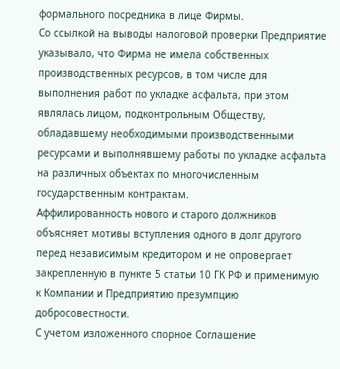формального посредника в лице Фирмы.
Со ссылкой на выводы налоговой проверки Предприятие указывало, что Фирма не имела собственных производственных ресурсов, в том числе для выполнения работ по укладке асфальта, при этом являлась лицом, подконтрольным Обществу, обладавшему необходимыми производственными ресурсами и выполнявшему работы по укладке асфальта на различных объектах по многочисленным государственным контрактам.
Аффилированность нового и старого должников объясняет мотивы вступления одного в долг другого перед независимым кредитором и не опровергает закрепленную в пункте 5 статьи 10 ГК РФ и применимую к Компании и Предприятию презумпцию добросовестности.
С учетом изложенного спорное Соглашение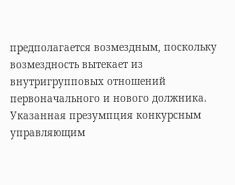предполагается возмездным, поскольку возмездность вытекает из внутригрупповых отношений первоначального и нового должника.
Указанная презумпция конкурсным управляющим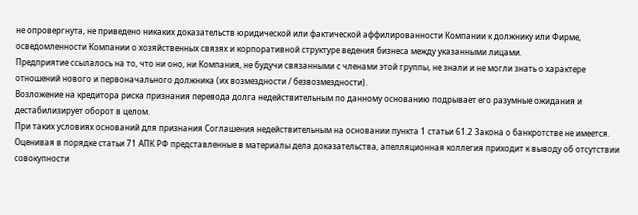не опровергнута, не приведено никаких доказательств юридической или фактической аффилированности Компании к должнику или Фирме, осведомленности Компании о хозяйственных связях и корпоративной структуре ведения бизнеса между указанными лицами.
Предприятие ссылалось на то, что ни оно, ни Компания, не будучи связанными с членами этой группы, не знали и не могли знать о характере отношений нового и первоначального должника (их возмездности / безвозмездности).
Возложение на кредитора риска признания перевода долга недействительным по данному основанию подрывает его разумные ожидания и дестабилизирует оборот в целом.
При таких условиях оснований для признания Соглашения недействительным на основании пункта 1 статьи 61.2 Закона о банкротстве не имеется.
Оценивая в порядке статьи 71 АПК РФ представленные в материалы дела доказательства, апелляционная коллегия приходит к выводу об отсутствии совокупности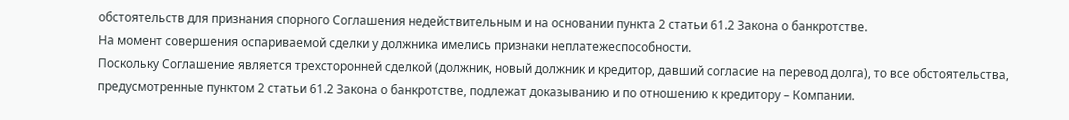обстоятельств для признания спорного Соглашения недействительным и на основании пункта 2 статьи 61.2 Закона о банкротстве.
На момент совершения оспариваемой сделки у должника имелись признаки неплатежеспособности.
Поскольку Соглашение является трехсторонней сделкой (должник, новый должник и кредитор, давший согласие на перевод долга), то все обстоятельства, предусмотренные пунктом 2 статьи 61.2 Закона о банкротстве, подлежат доказыванию и по отношению к кредитору – Компании.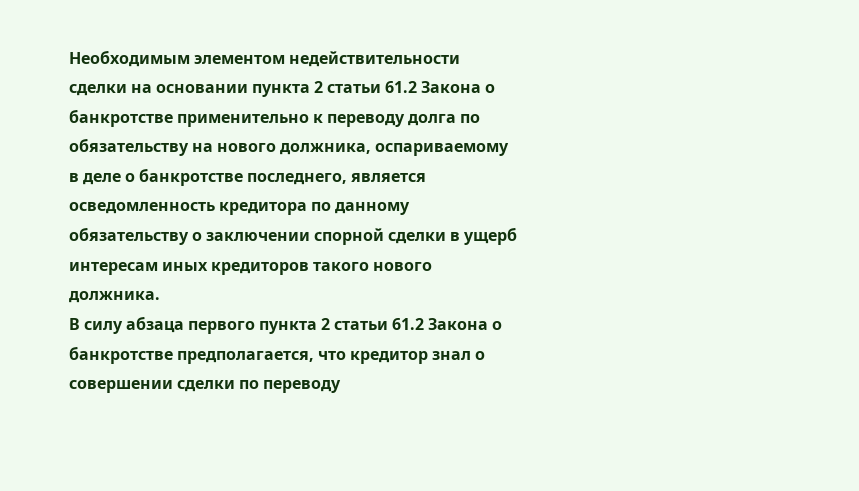Необходимым элементом недействительности сделки на основании пункта 2 статьи 61.2 Закона о банкротстве применительно к переводу долга по обязательству на нового должника, оспариваемому в деле о банкротстве последнего, является осведомленность кредитора по данному обязательству о заключении спорной сделки в ущерб интересам иных кредиторов такого нового должника.
В силу абзаца первого пункта 2 статьи 61.2 Закона о банкротстве предполагается, что кредитор знал о совершении сделки по переводу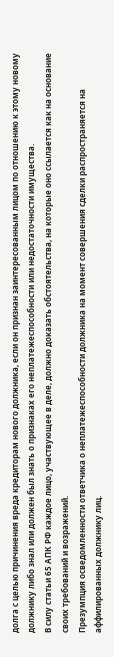долга с целью причинения вреда кредиторам нового должника, если он признан заинтересованным лицом по отношению к этому новому должнику либо знал или должен был знать о признаках его неплатежеспособности или недостаточности имущества.
В силу статьи 65 АПК РФ каждое лицо, участвующее в деле, должно доказать обстоятельства, на которые оно ссылается как на основание своих требований и возражений.
Презумпция осведомленности ответчика о неплатежеспособности должника на момент совершения сделки распространяется на аффилированных должнику лиц.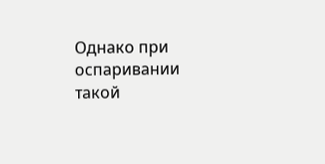Однако при оспаривании такой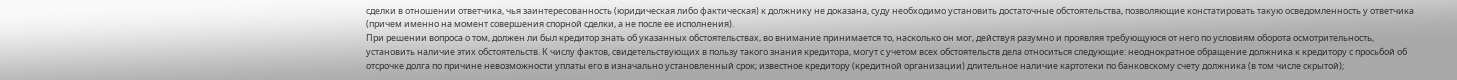сделки в отношении ответчика, чья заинтересованность (юридическая либо фактическая) к должнику не доказана, суду необходимо установить достаточные обстоятельства, позволяющие констатировать такую осведомленность у ответчика (причем именно на момент совершения спорной сделки, а не после ее исполнения).
При решении вопроса о том, должен ли был кредитор знать об указанных обстоятельствах, во внимание принимается то, насколько он мог, действуя разумно и проявляя требующуюся от него по условиям оборота осмотрительность, установить наличие этих обстоятельств. К числу фактов, свидетельствующих в пользу такого знания кредитора, могут с учетом всех обстоятельств дела относиться следующие: неоднократное обращение должника к кредитору с просьбой об отсрочке долга по причине невозможности уплаты его в изначально установленный срок; известное кредитору (кредитной организации) длительное наличие картотеки по банковскому счету должника (в том числе скрытой);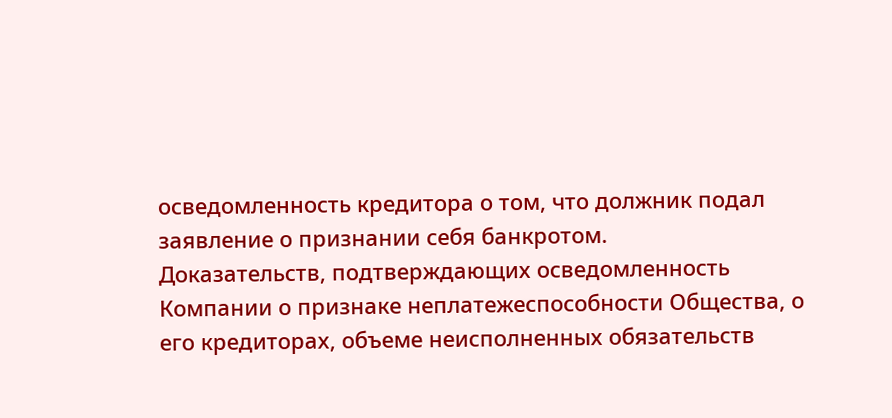осведомленность кредитора о том, что должник подал заявление о признании себя банкротом.
Доказательств, подтверждающих осведомленность Компании о признаке неплатежеспособности Общества, о его кредиторах, объеме неисполненных обязательств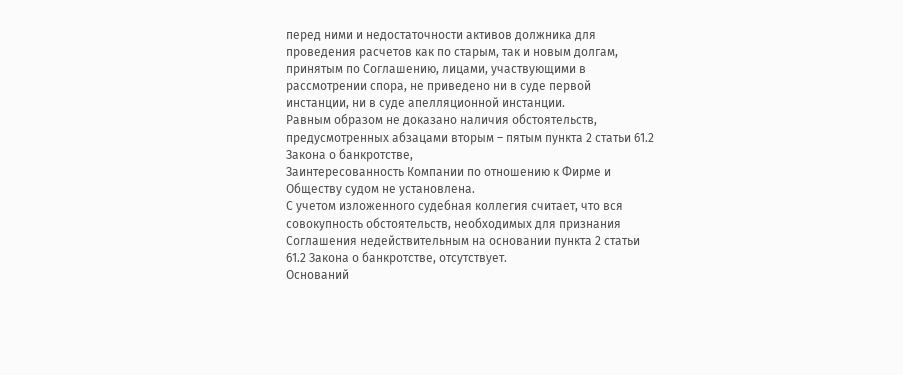перед ними и недостаточности активов должника для проведения расчетов как по старым, так и новым долгам, принятым по Соглашению, лицами, участвующими в рассмотрении спора, не приведено ни в суде первой инстанции, ни в суде апелляционной инстанции.
Равным образом не доказано наличия обстоятельств, предусмотренных абзацами вторым – пятым пункта 2 статьи 61.2 Закона о банкротстве,
Заинтересованность Компании по отношению к Фирме и Обществу судом не установлена.
С учетом изложенного судебная коллегия считает, что вся совокупность обстоятельств, необходимых для признания Соглашения недействительным на основании пункта 2 статьи 61.2 Закона о банкротстве, отсутствует.
Оснований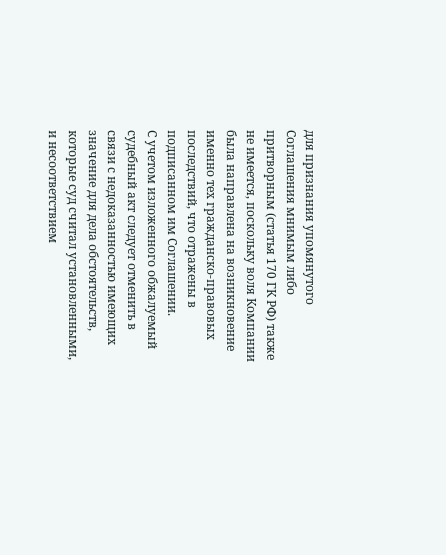для признания упомянутого Соглашения мнимым либо притворным (статья 170 ГК РФ) также не имеется, поскольку воля Компании была направлена на возникновение именно тех гражданско-правовых последствий, что отражены в подписанном им Соглашении.
С учетом изложенного обжалуемый судебный акт следует отменить в связи с недоказанностью имеющих значение для дела обстоятельств, которые суд считал установленными, и несоответствием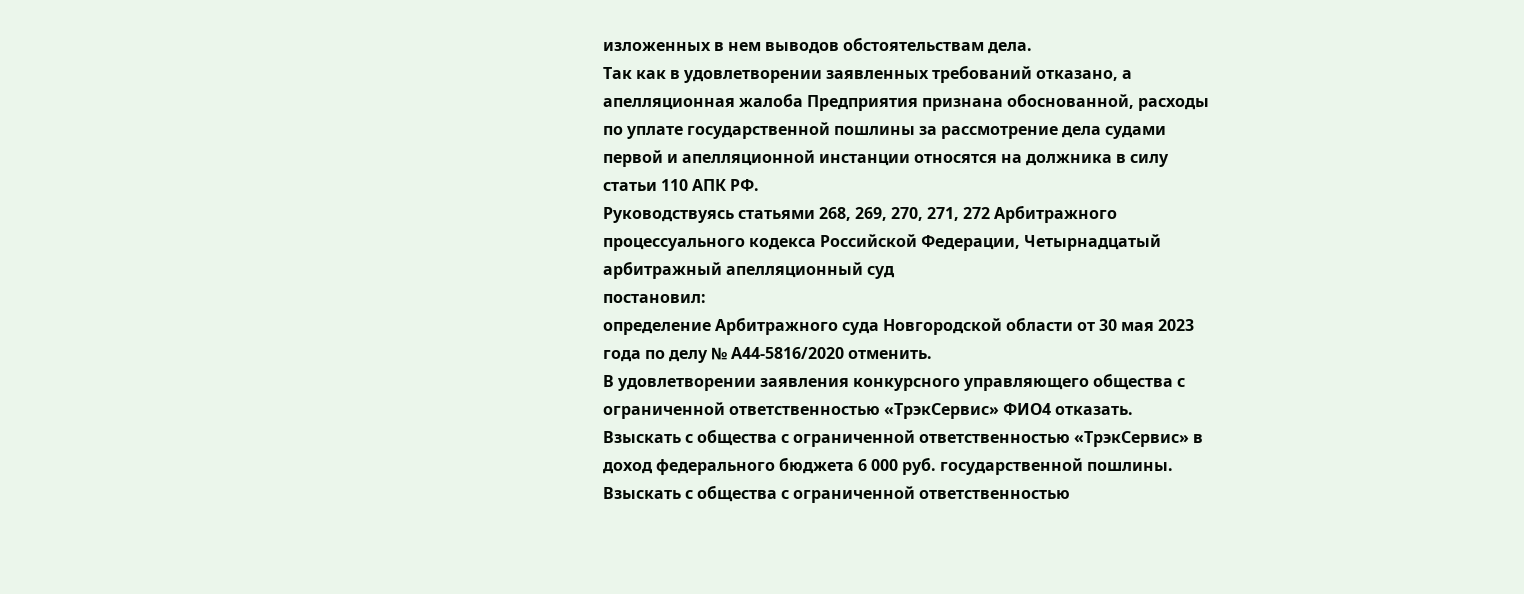изложенных в нем выводов обстоятельствам дела.
Так как в удовлетворении заявленных требований отказано, а апелляционная жалоба Предприятия признана обоснованной, расходы по уплате государственной пошлины за рассмотрение дела судами первой и апелляционной инстанции относятся на должника в силу статьи 110 АПК РФ.
Руководствуясь статьями 268, 269, 270, 271, 272 Арбитражного процессуального кодекса Российской Федерации, Четырнадцатый арбитражный апелляционный суд
постановил:
определение Арбитражного суда Новгородской области от 30 мая 2023 года по делу № А44-5816/2020 отменить.
В удовлетворении заявления конкурсного управляющего общества с ограниченной ответственностью «ТрэкСервис» ФИО4 отказать.
Взыскать с общества с ограниченной ответственностью «ТрэкСервис» в доход федерального бюджета 6 000 руб. государственной пошлины.
Взыскать с общества с ограниченной ответственностью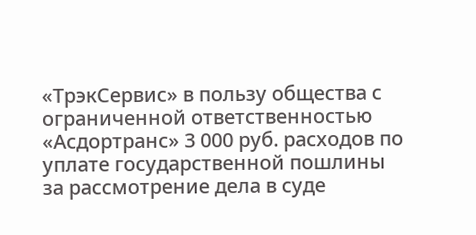«ТрэкСервис» в пользу общества с ограниченной ответственностью «Асдортранс» 3 000 руб. расходов по уплате государственной пошлины за рассмотрение дела в суде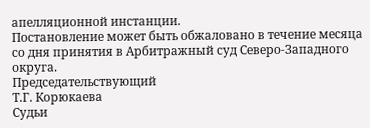апелляционной инстанции.
Постановление может быть обжаловано в течение месяца со дня принятия в Арбитражный суд Северо-Западного округа.
Председательствующий
Т.Г. Корюкаева
Судьи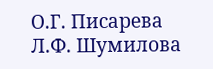О.Г. Писарева
Л.Ф. Шумилова